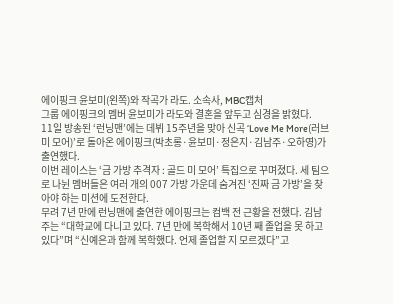에이핑크 윤보미(왼쪽)와 작곡가 라도. 소속사, MBC캡처
그룹 에이핑크의 멤버 윤보미가 라도와 결혼을 앞두고 심경을 밝혔다.
11일 방송된 ‘런닝맨’에는 데뷔 15주년을 맞아 신곡 ‘Love Me More(러브 미 모어)’로 돌아온 에이핑크(박초롱·윤보미·정은지·김남주·오하영)가 출연했다.
이번 레이스는 ‘금 가방 추격자 : 골드 미 모어’ 특집으로 꾸며졌다. 세 팀으로 나뉜 멤버들은 여러 개의 007 가방 가운데 숨겨진 ‘진짜 금 가방’을 찾아야 하는 미션에 도전한다.
무려 7년 만에 런닝맨에 출연한 에이핑크는 컴백 전 근황을 전했다. 김남주는 “대학교에 다니고 있다. 7년 만에 복학해서 10년 째 졸업을 못 하고 있다”며 “신예은과 함께 복학했다. 언제 졸업할 지 모르겠다”고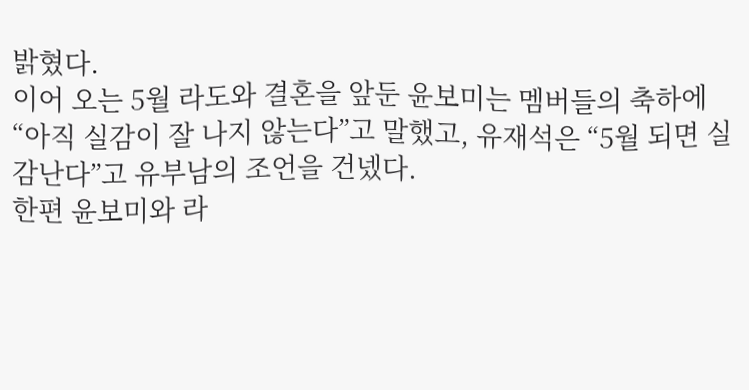밝혔다.
이어 오는 5월 라도와 결혼을 앞둔 윤보미는 멤버들의 축하에 “아직 실감이 잘 나지 않는다”고 말했고, 유재석은 “5월 되면 실감난다”고 유부남의 조언을 건넸다.
한편 윤보미와 라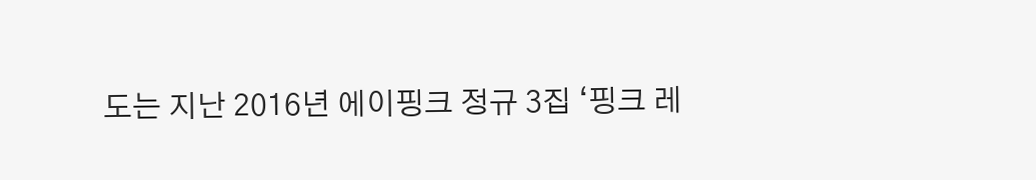도는 지난 2016년 에이핑크 정규 3집 ‘핑크 레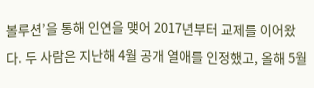볼루션’을 통해 인연을 맺어 2017년부터 교제를 이어왔다. 두 사람은 지난해 4월 공개 열애를 인정했고, 올해 5월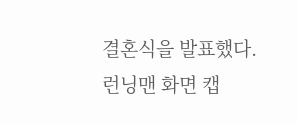결혼식을 발표했다.
런닝맨 화면 캡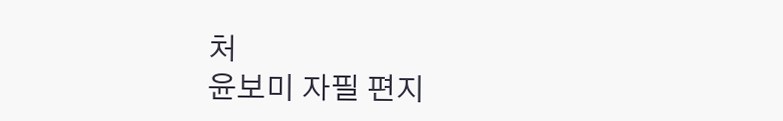처
윤보미 자필 편지